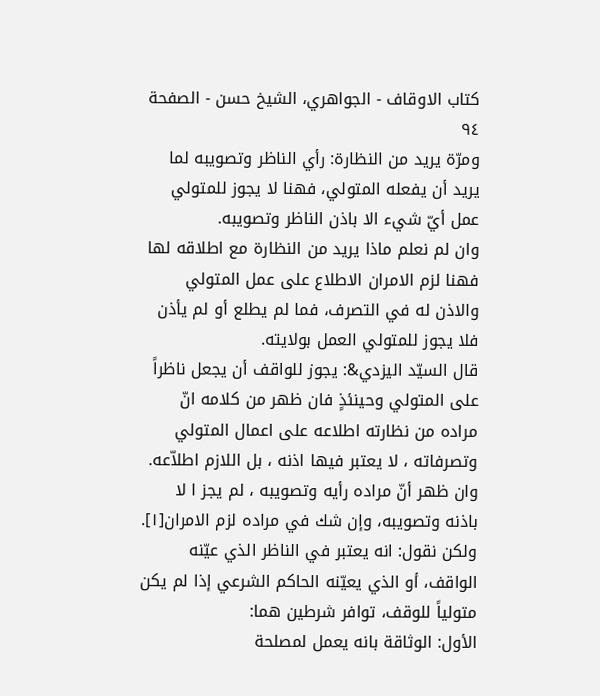کتاب الاوقاف - الجواهري، الشيخ حسن - الصفحة ٩٤
ومرّة يريد من النظارة: رأي الناظر وتصويبه لما يريد أن يفعله المتولي، فهنا لا يجوز للمتولي عمل أيّ شيء الا باذن الناظر وتصويبه.
وان لم نعلم ماذا يريد من النظارة مع اطلاقه لها فهنا لزم الامران الاطلاع على عمل المتولي والاذن له في التصرف، فما لم يطلع أو لم يأذن فلا يجوز للمتولي العمل بولايته.
قال السيّد اليزدي&: يجوز للواقف أن يجعل ناظراً على المتولي وحينئذٍ فان ظهر من كلامه انّ مراده من نظارته اطلاعه على اعمال المتولي وتصرفاته ، لا يعتبر فيها اذنه ، بل اللازم اطلاّعه. وان ظهر أنّ مراده رأيه وتصويبه ، لم يجز ا لا باذنه وتصويبه، وإن شك في مراده لزم الامران[١].
ولكن نقول: انه يعتبر في الناظر الذي عيّنه الواقف، أو الذي يعيّنه الحاكم الشرعي إذا لم يكن متولياً للوقف، توافر شرطين هما:
الأول: الوثاقة بانه يعمل لمصلحة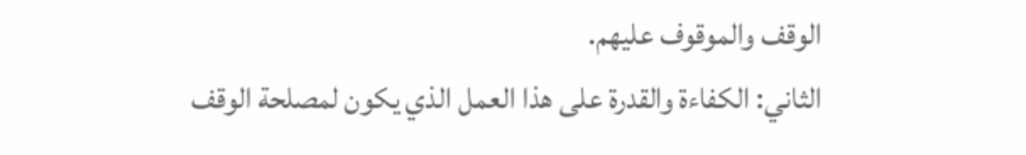الوقف والموقوف عليهم.
الثاني: الكفاءة والقدرة على هذا العمل الذي يكون لمصلحة الوقف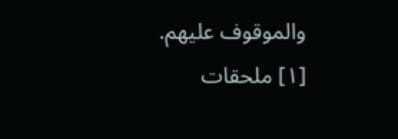والموقوف عليهم.
[١] ملحقات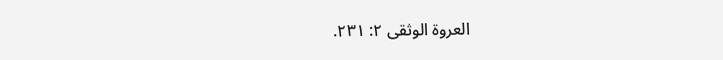العروة الوثقى ٢: ٢٣١.